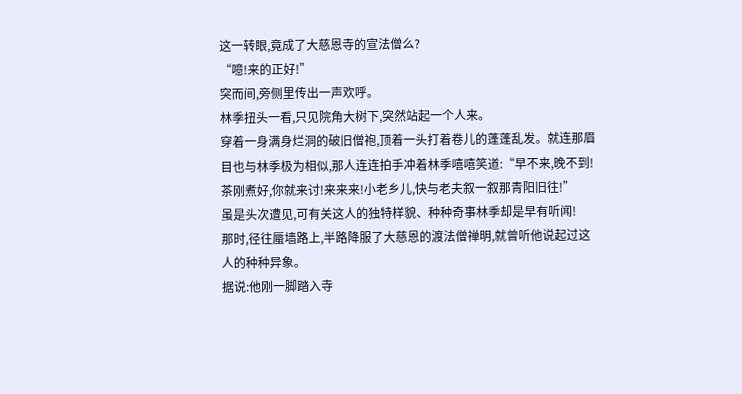这一转眼,竟成了大慈恩寺的宣法僧么?
“噫!来的正好!”
突而间,旁侧里传出一声欢呼。
林季扭头一看,只见院角大树下,突然站起一个人来。
穿着一身满身烂洞的破旧僧袍,顶着一头打着卷儿的蓬蓬乱发。就连那眉目也与林季极为相似,那人连连拍手冲着林季嘻嘻笑道:“早不来,晚不到!茶刚煮好,你就来讨!来来来!小老乡儿,快与老夫叙一叙那青阳旧往!”
虽是头次遭见,可有关这人的独特样貌、种种奇事林季却是早有听闻!
那时,径往蜃墙路上,半路降服了大慈恩的渡法僧禅明,就曾听他说起过这人的种种异象。
据说:他刚一脚踏入寺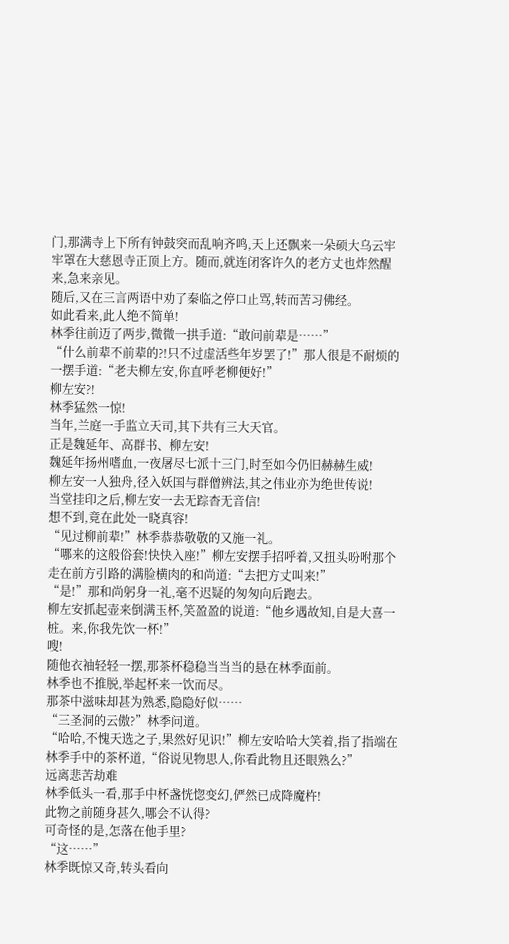门,那满寺上下所有钟鼓突而乱响齐鸣,天上还飘来一朵硕大乌云牢牢罩在大慈恩寺正顶上方。随而,就连闭客许久的老方丈也炸然醒来,急来亲见。
随后,又在三言两语中劝了秦临之停口止骂,转而苦习佛经。
如此看来,此人绝不简单!
林季往前迈了两步,微微一拱手道:“敢问前辈是……”
“什么前辈不前辈的?!只不过虚活些年岁罢了!”那人很是不耐烦的一摆手道:“老夫柳左安,你直呼老柳便好!”
柳左安?!
林季猛然一惊!
当年,兰庭一手监立天司,其下共有三大天官。
正是魏延年、高群书、柳左安!
魏延年扬州嗜血,一夜屠尽七派十三门,时至如今仍旧赫赫生威!
柳左安一人独舟,径入妖国与群僧辨法,其之伟业亦为绝世传说!
当堂挂印之后,柳左安一去无踪杳无音信!
想不到,竟在此处一晓真容!
“见过柳前辈!”林季恭恭敬敬的又施一礼。
“哪来的这般俗套!快快入座!”柳左安摆手招呼着,又扭头吩咐那个走在前方引路的满脸横肉的和尚道:“去把方丈叫来!”
“是!”那和尚躬身一礼,毫不迟疑的匆匆向后跑去。
柳左安抓起壶来倒满玉杯,笑盈盈的说道:“他乡遇故知,自是大喜一桩。来,你我先饮一杯!”
嗖!
随他衣袖轻轻一摆,那茶杯稳稳当当当的悬在林季面前。
林季也不推脱,举起杯来一饮而尽。
那茶中滋味却甚为熟悉,隐隐好似……
“三圣洞的云傲?”林季问道。
“哈哈,不愧天选之子,果然好见识!”柳左安哈哈大笑着,指了指端在林季手中的茶杯道,“俗说见物思人,你看此物且还眼熟么?”
远离悲苦劫难
林季低头一看,那手中杯盏恍惚变幻,俨然已成降魔杵!
此物之前随身甚久,哪会不认得?
可奇怪的是,怎落在他手里?
“这……”
林季既惊又奇,转头看向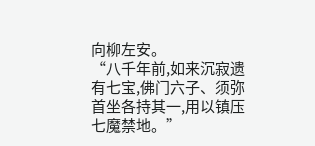向柳左安。
“八千年前,如来沉寂遗有七宝,佛门六子、须弥首坐各持其一,用以镇压七魔禁地。”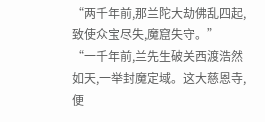“两千年前,那兰陀大劫佛乱四起,致使众宝尽失,魔窟失守。”
“一千年前,兰先生破关西渡浩然如天,一举封魔定域。这大慈恩寺,便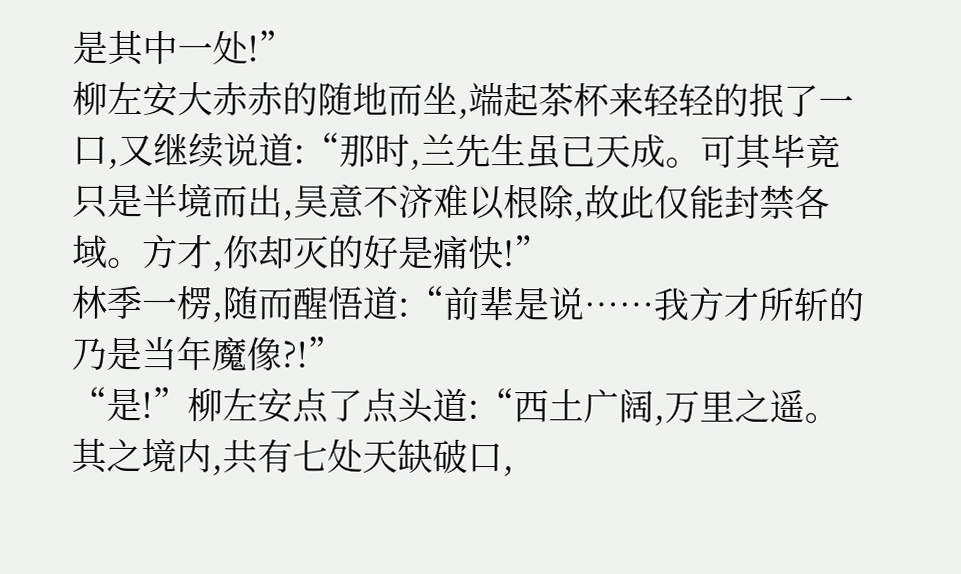是其中一处!”
柳左安大赤赤的随地而坐,端起茶杯来轻轻的抿了一口,又继续说道:“那时,兰先生虽已天成。可其毕竟只是半境而出,昊意不济难以根除,故此仅能封禁各域。方才,你却灭的好是痛快!”
林季一楞,随而醒悟道:“前辈是说……我方才所斩的乃是当年魔像?!”
“是!”柳左安点了点头道:“西土广阔,万里之遥。其之境内,共有七处天缺破口,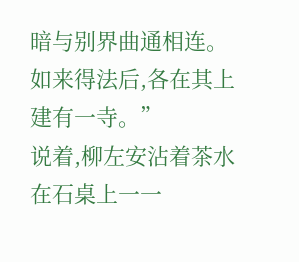暗与别界曲通相连。如来得法后,各在其上建有一寺。”
说着,柳左安沾着茶水在石桌上一一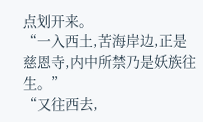点划开来。
“一入西土,苦海岸边,正是慈恩寺,内中所禁乃是妖族往生。”
“又往西去,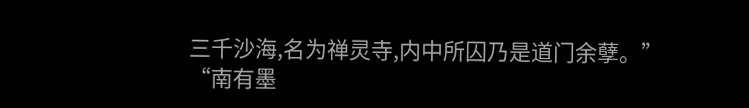三千沙海,名为禅灵寺,内中所囚乃是道门余孽。”
“南有墨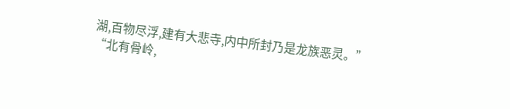湖,百物尽浮,建有大悲寺,内中所封乃是龙族恶灵。”
“北有骨岭,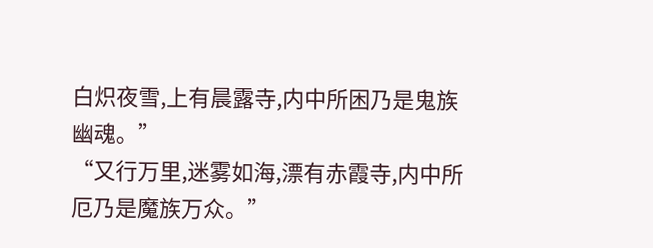白炽夜雪,上有晨露寺,内中所困乃是鬼族幽魂。”
“又行万里,迷雾如海,漂有赤霞寺,内中所厄乃是魔族万众。”